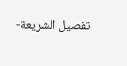تفصيل الشريعة-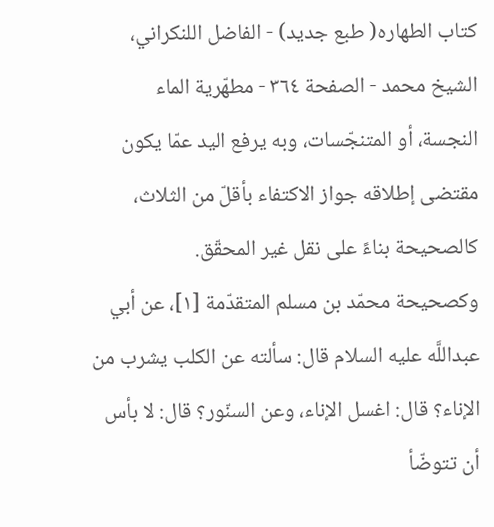كتاب الطهاره( طبع جديد) - الفاضل اللنكراني، الشيخ محمد - الصفحة ٣٦٤ - مطهّرية الماء
النجسة، أو المتنجّسات، وبه يرفع اليد عمّا يكون مقتضى إطلاقه جواز الاكتفاء بأقلّ من الثلاث، كالصحيحة بناءً على نقل غير المحقّق.
وكصحيحة محمّد بن مسلم المتقدّمة [١]، عن أبي عبداللَّه عليه السلام قال: سألته عن الكلب يشرب من الإناء؟ قال: اغسل الإناء، وعن السنّور؟ قال: لا بأس أن تتوضّأ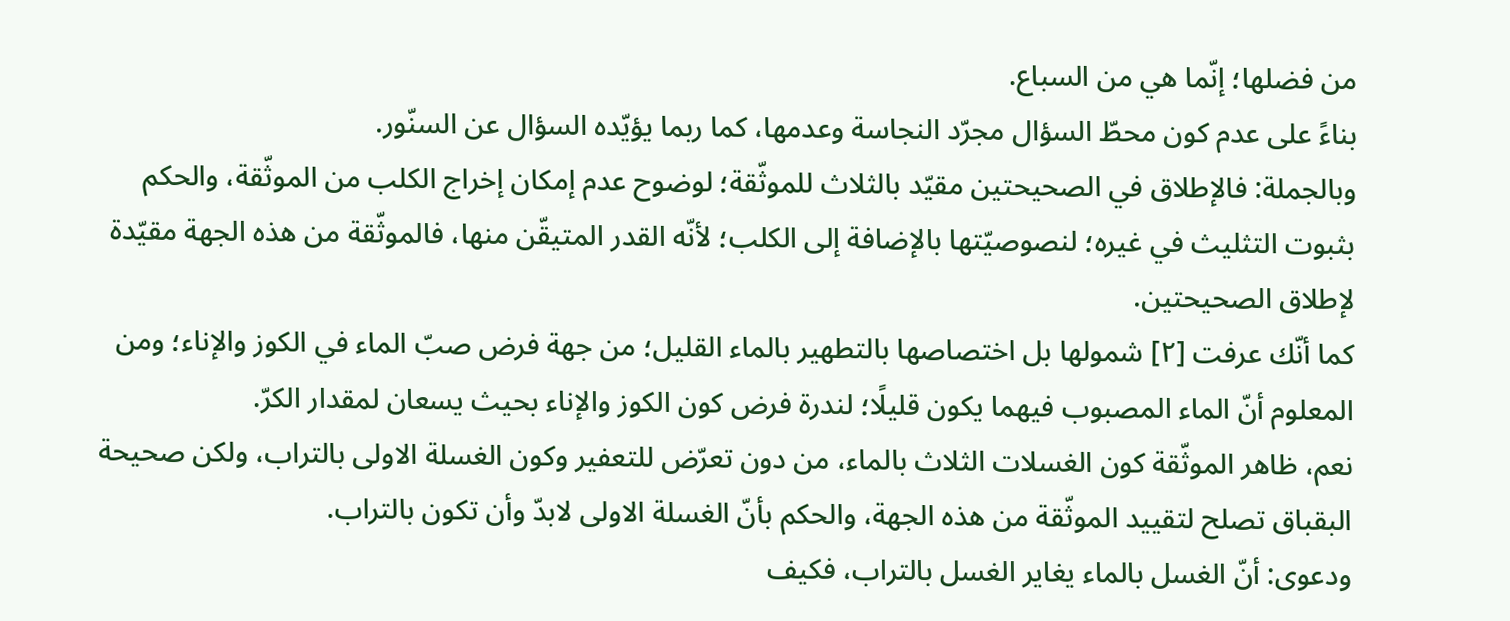من فضلها؛ إنّما هي من السباع.
بناءً على عدم كون محطّ السؤال مجرّد النجاسة وعدمها، كما ربما يؤيّده السؤال عن السنّور.
وبالجملة: فالإطلاق في الصحيحتين مقيّد بالثلاث للموثّقة؛ لوضوح عدم إمكان إخراج الكلب من الموثّقة، والحكم بثبوت التثليث في غيره؛ لنصوصيّتها بالإضافة إلى الكلب؛ لأنّه القدر المتيقّن منها، فالموثّقة من هذه الجهة مقيّدة لإطلاق الصحيحتين.
كما أنّك عرفت [٢] شمولها بل اختصاصها بالتطهير بالماء القليل؛ من جهة فرض صبّ الماء في الكوز والإناء؛ ومن المعلوم أنّ الماء المصبوب فيهما يكون قليلًا؛ لندرة فرض كون الكوز والإناء بحيث يسعان لمقدار الكرّ.
نعم، ظاهر الموثّقة كون الغسلات الثلاث بالماء، من دون تعرّض للتعفير وكون الغسلة الاولى بالتراب، ولكن صحيحة البقباق تصلح لتقييد الموثّقة من هذه الجهة، والحكم بأنّ الغسلة الاولى لابدّ وأن تكون بالتراب.
ودعوى: أنّ الغسل بالماء يغاير الغسل بالتراب، فكيف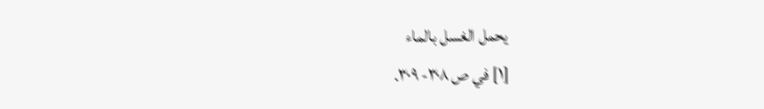يحمل الغسل بالماء
[١] في ص ٣٠٨- ٣٠٩.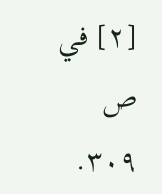[٢] في ص ٣٠٩.